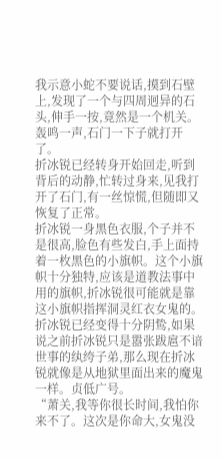我示意小蛇不要说话,摸到石壁上,发现了一个与四周迥异的石头,伸手一按,竟然是一个机关。
轰鸣一声,石门一下子就打开了。
折冰锐已经转身开始回走,听到背后的动静,忙转过身来,见我打开了石门,有一丝惊慌,但随即又恢复了正常。
折冰锐一身黑色衣服,个子并不是很高,脸色有些发白,手上面持着一枚黑色的小旗帜。这个小旗帜十分独特,应该是道教法事中用的旗帜,折冰锐很可能就是靠这小旗帜指挥洞灵红衣女鬼的。
折冰锐已经变得十分阴鸷,如果说之前折冰锐只是嚣张跋扈不谙世事的纨绔子弟,那么现在折冰锐就像是从地狱里面出来的魔鬼一样。贞低广号。
“萧关,我等你很长时间,我怕你来不了。这次是你命大,女鬼没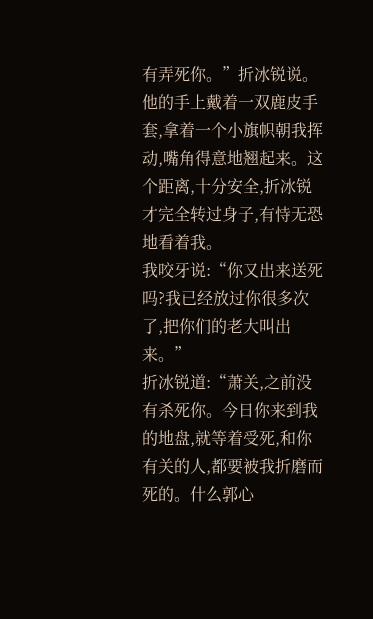有弄死你。”折冰锐说。
他的手上戴着一双鹿皮手套,拿着一个小旗帜朝我挥动,嘴角得意地翘起来。这个距离,十分安全,折冰锐才完全转过身子,有恃无恐地看着我。
我咬牙说:“你又出来送死吗?我已经放过你很多次了,把你们的老大叫出来。”
折冰锐道:“萧关,之前没有杀死你。今日你来到我的地盘,就等着受死,和你有关的人,都要被我折磨而死的。什么郭心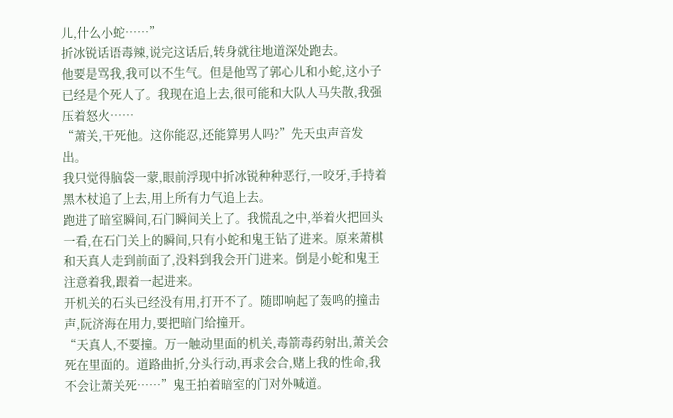儿,什么小蛇……”
折冰锐话语毒辣,说完这话后,转身就往地道深处跑去。
他要是骂我,我可以不生气。但是他骂了郭心儿和小蛇,这小子已经是个死人了。我现在追上去,很可能和大队人马失散,我强压着怒火……
“萧关,干死他。这你能忍,还能算男人吗?”先天虫声音发出。
我只觉得脑袋一蒙,眼前浮现中折冰锐种种恶行,一咬牙,手持着黑木杖追了上去,用上所有力气追上去。
跑进了暗室瞬间,石门瞬间关上了。我慌乱之中,举着火把回头一看,在石门关上的瞬间,只有小蛇和鬼王钻了进来。原来萧棋和天真人走到前面了,没料到我会开门进来。倒是小蛇和鬼王注意着我,跟着一起进来。
开机关的石头已经没有用,打开不了。随即响起了轰鸣的撞击声,阮济海在用力,要把暗门给撞开。
“天真人,不要撞。万一触动里面的机关,毒箭毒药射出,萧关会死在里面的。道路曲折,分头行动,再求会合,赌上我的性命,我不会让萧关死……”鬼王拍着暗室的门对外喊道。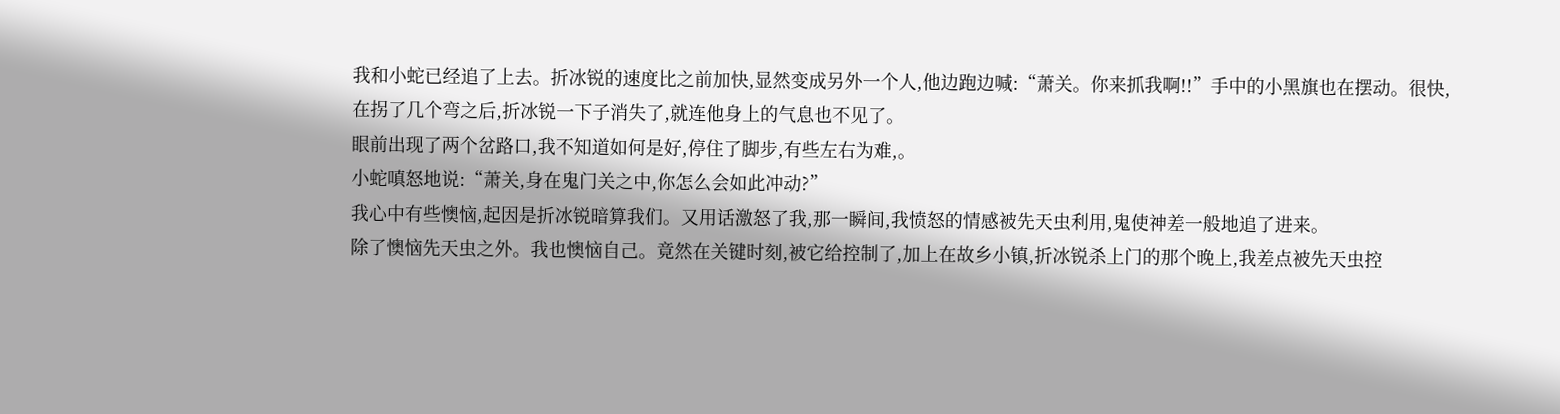我和小蛇已经追了上去。折冰锐的速度比之前加快,显然变成另外一个人,他边跑边喊:“萧关。你来抓我啊!!”手中的小黑旗也在摆动。很快,在拐了几个弯之后,折冰锐一下子消失了,就连他身上的气息也不见了。
眼前出现了两个岔路口,我不知道如何是好,停住了脚步,有些左右为难,。
小蛇嗔怒地说:“萧关,身在鬼门关之中,你怎么会如此冲动?”
我心中有些懊恼,起因是折冰锐暗算我们。又用话激怒了我,那一瞬间,我愤怒的情感被先天虫利用,鬼使神差一般地追了进来。
除了懊恼先天虫之外。我也懊恼自己。竟然在关键时刻,被它给控制了,加上在故乡小镇,折冰锐杀上门的那个晚上,我差点被先天虫控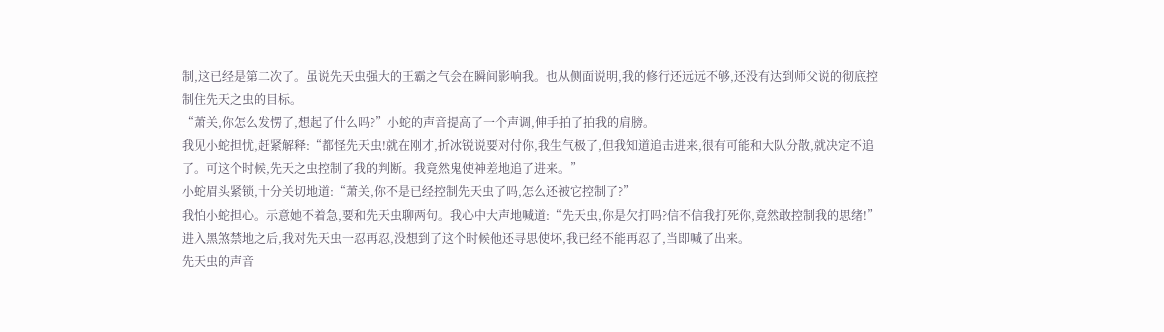制,这已经是第二次了。虽说先天虫强大的王霸之气会在瞬间影响我。也从侧面说明,我的修行还远远不够,还没有达到师父说的彻底控制住先天之虫的目标。
“萧关,你怎么发愣了,想起了什么吗?”小蛇的声音提高了一个声调,伸手拍了拍我的肩膀。
我见小蛇担忧,赶紧解释:“都怪先天虫!就在刚才,折冰锐说要对付你,我生气极了,但我知道追击进来,很有可能和大队分散,就决定不追了。可这个时候,先天之虫控制了我的判断。我竟然鬼使神差地追了进来。”
小蛇眉头紧锁,十分关切地道:“萧关,你不是已经控制先天虫了吗,怎么还被它控制了?”
我怕小蛇担心。示意她不着急,要和先天虫聊两句。我心中大声地喊道:“先天虫,你是欠打吗?信不信我打死你,竟然敢控制我的思绪!”
进入黑煞禁地之后,我对先天虫一忍再忍,没想到了这个时候他还寻思使坏,我已经不能再忍了,当即喊了出来。
先天虫的声音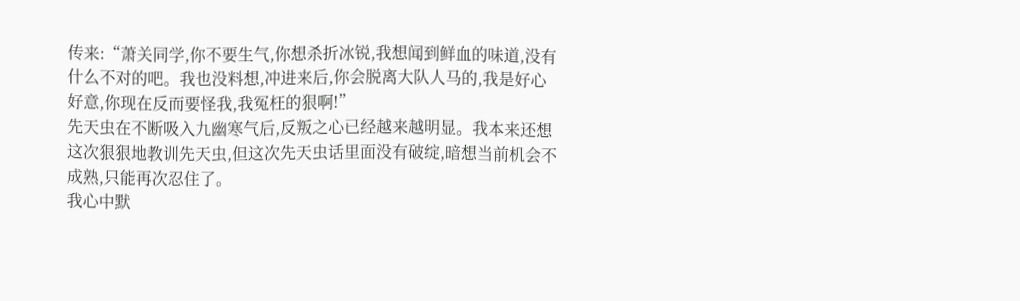传来:“萧关同学,你不要生气,你想杀折冰锐,我想闻到鲜血的味道,没有什么不对的吧。我也没料想,冲进来后,你会脱离大队人马的,我是好心好意,你现在反而要怪我,我冤枉的狠啊!”
先天虫在不断吸入九幽寒气后,反叛之心已经越来越明显。我本来还想这次狠狠地教训先天虫,但这次先天虫话里面没有破绽,暗想当前机会不成熟,只能再次忍住了。
我心中默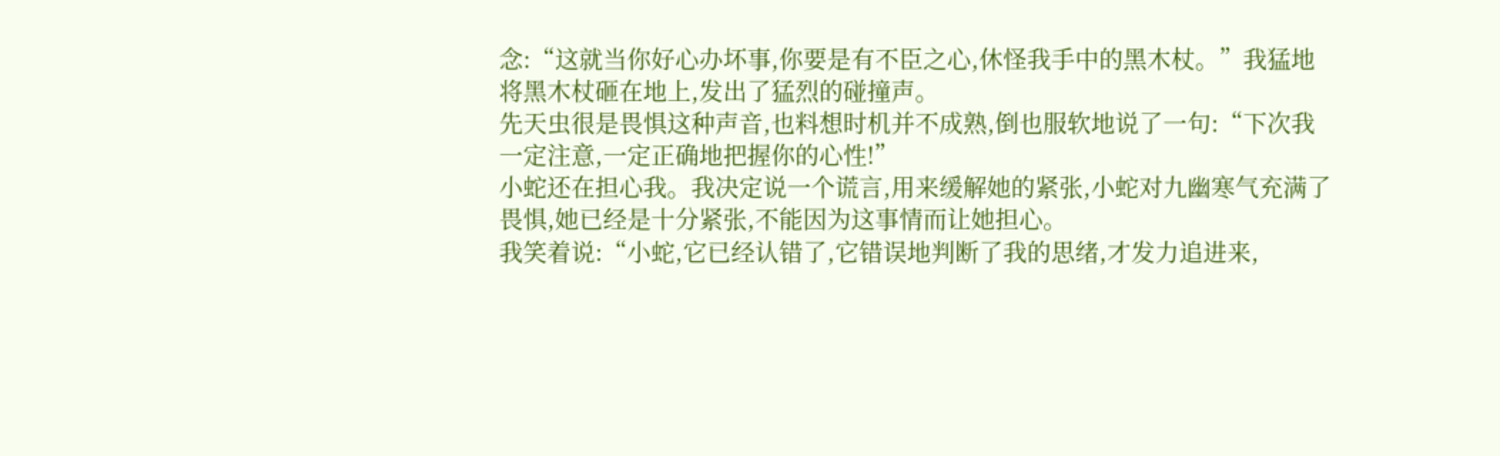念:“这就当你好心办坏事,你要是有不臣之心,休怪我手中的黑木杖。”我猛地将黑木杖砸在地上,发出了猛烈的碰撞声。
先天虫很是畏惧这种声音,也料想时机并不成熟,倒也服软地说了一句:“下次我一定注意,一定正确地把握你的心性!”
小蛇还在担心我。我决定说一个谎言,用来缓解她的紧张,小蛇对九幽寒气充满了畏惧,她已经是十分紧张,不能因为这事情而让她担心。
我笑着说:“小蛇,它已经认错了,它错误地判断了我的思绪,才发力追进来,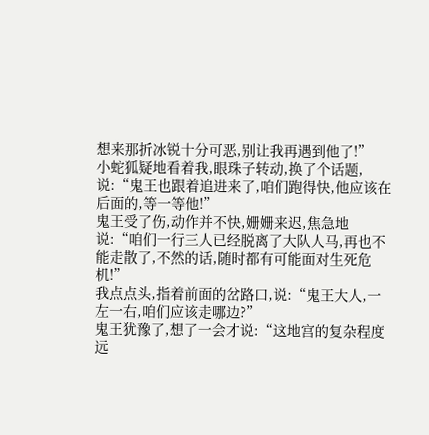想来那折冰锐十分可恶,别让我再遇到他了!”
小蛇狐疑地看着我,眼珠子转动,换了个话题,说:“鬼王也跟着追进来了,咱们跑得快,他应该在后面的,等一等他!”
鬼王受了伤,动作并不快,姗姗来迟,焦急地说:“咱们一行三人已经脱离了大队人马,再也不能走散了,不然的话,随时都有可能面对生死危机!”
我点点头,指着前面的岔路口,说:“鬼王大人,一左一右,咱们应该走哪边?”
鬼王犹豫了,想了一会才说:“这地宫的复杂程度远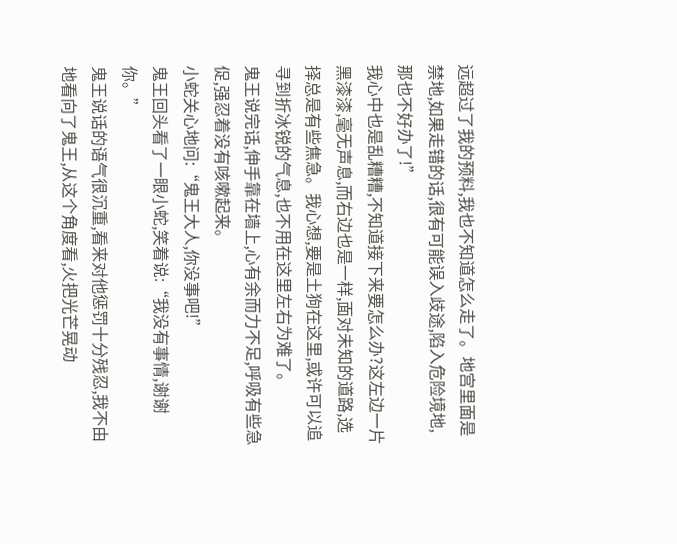远超过了我的预料,我也不知道怎么走了。地宫里面是禁地,如果走错的话,很有可能误入歧途,陷入危险境地,那也不好办了!”
我心中也是乱糟糟,不知道接下来要怎么办?这左边一片黑漆漆,毫无声息,而右边也是一样,面对未知的道路,选择总是有些焦急。我心想,要是土狗在这里,或许可以追寻到折冰锐的气息,也不用在这里左右为难了。
鬼王说完话,伸手靠在墙上,心有余而力不足,呼吸有些急促,强忍着没有咳嗽起来。
小蛇关心地问:“鬼王大人,你没事吧!”
鬼王回头看了一眼小蛇,笑着说:“我没有事情,谢谢你。”
鬼王说话的语气很沉重,看来对他惩罚十分残忍,我不由地看向了鬼王,从这个角度看,火把光芒晃动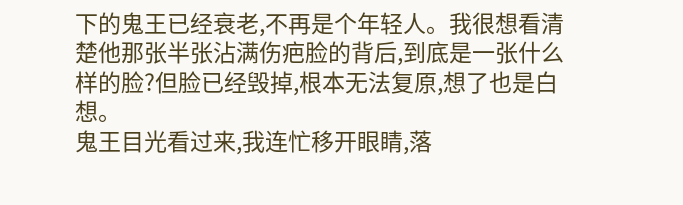下的鬼王已经衰老,不再是个年轻人。我很想看清楚他那张半张沾满伤疤脸的背后,到底是一张什么样的脸?但脸已经毁掉,根本无法复原,想了也是白想。
鬼王目光看过来,我连忙移开眼睛,落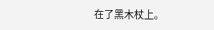在了黑木杖上。